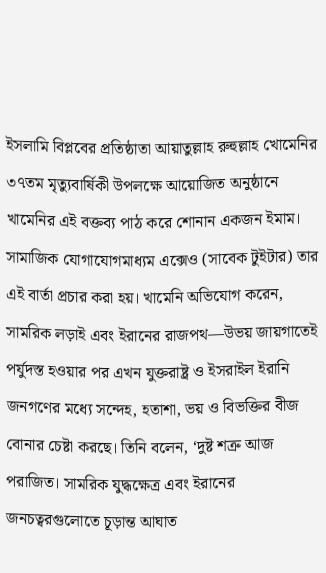ইসলামি বিপ্লবের প্রতিষ্ঠাতা আয়াতুল্লাহ রুহুল্লাহ খোমেনির ৩৭তম মৃত্যুবার্ষিকী উপলক্ষে আয়োজিত অনুষ্ঠানে খামেনির এই বক্তব্য পাঠ করে শোনান একজন ইমাম। সামাজিক যোগাযোগমাধ্যম এক্সেও (সাবেক টুইটার) তার এই বার্তা প্রচার করা হয়। খামেনি অভিযোগ করেন, সামরিক লড়াই এবং ইরানের রাজপথ—উভয় জায়গাতেই পর্যুদস্ত হওয়ার পর এখন যুক্তরাষ্ট্র ও ইসরাইল ইরানি জনগণের মধ্যে সন্দেহ, হতাশা, ভয় ও বিভক্তির বীজ বোনার চেষ্টা করছে। তিনি বলেন, ‘দুষ্ট শত্রু আজ পরাজিত। সামরিক যুদ্ধক্ষেত্র এবং ইরানের জনচত্বরগুলোতে চূড়ান্ত আঘাত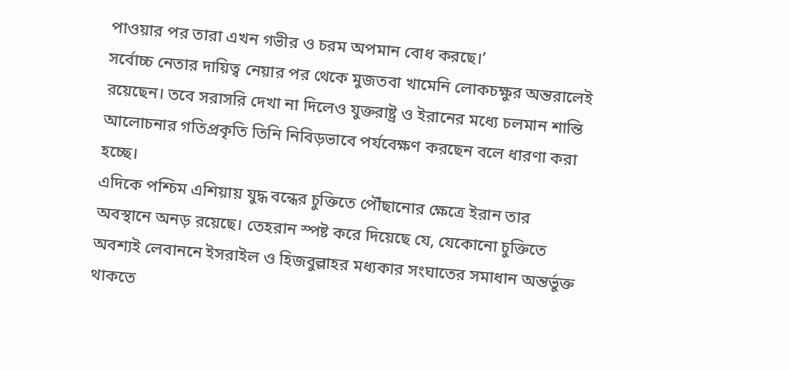পাওয়ার পর তারা এখন গভীর ও চরম অপমান বোধ করছে।’
সর্বোচ্চ নেতার দায়িত্ব নেয়ার পর থেকে মুজতবা খামেনি লোকচক্ষুর অন্তরালেই রয়েছেন। তবে সরাসরি দেখা না দিলেও যুক্তরাষ্ট্র ও ইরানের মধ্যে চলমান শান্তি আলোচনার গতিপ্রকৃতি তিনি নিবিড়ভাবে পর্যবেক্ষণ করছেন বলে ধারণা করা হচ্ছে।
এদিকে পশ্চিম এশিয়ায় যুদ্ধ বন্ধের চুক্তিতে পৌঁছানোর ক্ষেত্রে ইরান তার অবস্থানে অনড় রয়েছে। তেহরান স্পষ্ট করে দিয়েছে যে, যেকোনো চুক্তিতে অবশ্যই লেবাননে ইসরাইল ও হিজবুল্লাহর মধ্যকার সংঘাতের সমাধান অন্তর্ভুক্ত থাকতে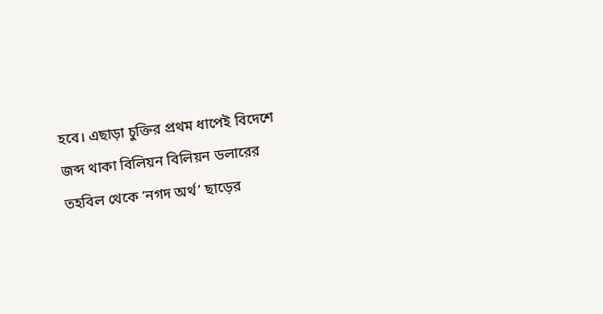হবে। এছাড়া চুক্তির প্রথম ধাপেই বিদেশে জব্দ থাকা বিলিয়ন বিলিয়ন ডলারের তহবিল থেকে ‘নগদ অর্থ’ ছাড়ের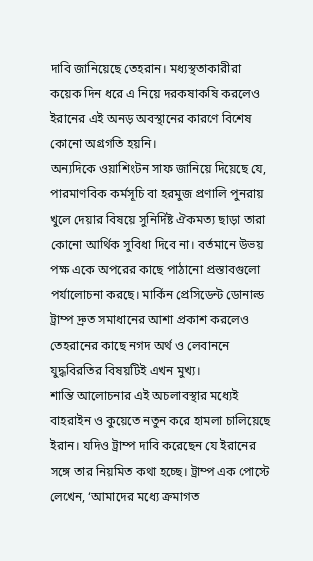দাবি জানিয়েছে তেহরান। মধ্যস্থতাকারীরা কয়েক দিন ধরে এ নিয়ে দরকষাকষি করলেও ইরানের এই অনড় অবস্থানের কারণে বিশেষ কোনো অগ্রগতি হয়নি।
অন্যদিকে ওয়াশিংটন সাফ জানিয়ে দিয়েছে যে, পারমাণবিক কর্মসূচি বা হরমুজ প্রণালি পুনরায় খুলে দেয়ার বিষয়ে সুনির্দিষ্ট ঐকমত্য ছাড়া তারা কোনো আর্থিক সুবিধা দিবে না। বর্তমানে উভয় পক্ষ একে অপরের কাছে পাঠানো প্রস্তাবগুলো পর্যালোচনা করছে। মার্কিন প্রেসিডেন্ট ডোনাল্ড ট্রাম্প দ্রুত সমাধানের আশা প্রকাশ করলেও তেহরানের কাছে নগদ অর্থ ও লেবাননে যুদ্ধবিরতির বিষয়টিই এখন মুখ্য।
শান্তি আলোচনার এই অচলাবস্থার মধ্যেই বাহরাইন ও কুয়েতে নতুন করে হামলা চালিয়েছে ইরান। যদিও ট্রাম্প দাবি করেছেন যে ইরানের সঙ্গে তার নিয়মিত কথা হচ্ছে। ট্রাম্প এক পোস্টে লেখেন, ‘আমাদের মধ্যে ক্রমাগত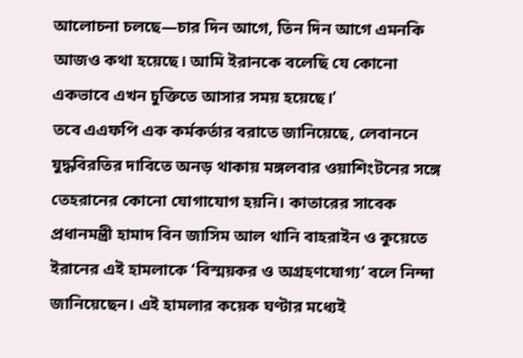আলোচনা চলছে—চার দিন আগে, তিন দিন আগে এমনকি আজও কথা হয়েছে। আমি ইরানকে বলেছি যে কোনো একভাবে এখন চুক্তিতে আসার সময় হয়েছে।’
তবে এএফপি এক কর্মকর্তার বরাতে জানিয়েছে, লেবাননে যুদ্ধবিরতির দাবিতে অনড় থাকায় মঙ্গলবার ওয়াশিংটনের সঙ্গে তেহরানের কোনো যোগাযোগ হয়নি। কাতারের সাবেক প্রধানমন্ত্রী হামাদ বিন জাসিম আল থানি বাহরাইন ও কুয়েতে ইরানের এই হামলাকে ‘বিস্ময়কর ও অগ্রহণযোগ্য’ বলে নিন্দা জানিয়েছেন। এই হামলার কয়েক ঘণ্টার মধ্যেই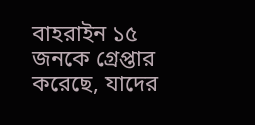বাহরাইন ১৫ জনকে গ্রেপ্তার করেছে, যাদের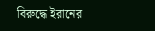বিরুদ্ধে ইরানের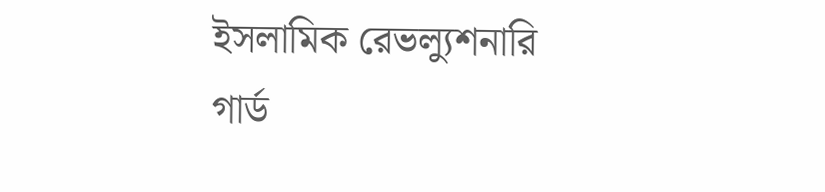ইসলামিক রেভল্যুশনারি গার্ড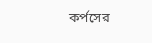কর্পসের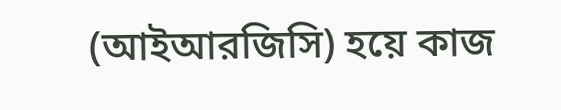(আইআরজিসি) হয়ে কাজ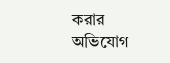করার অভিযোগ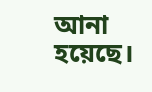আনা হয়েছে।